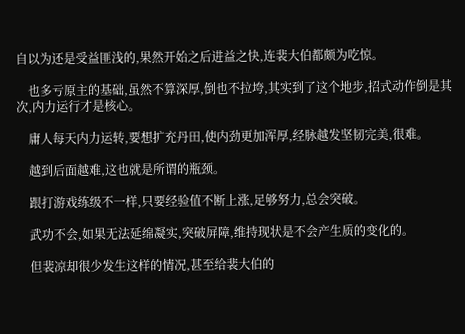自以为还是受益匪浅的,果然开始之后进益之快,连裴大伯都颇为吃惊。

    也多亏原主的基础,虽然不算深厚,倒也不拉垮,其实到了这个地步,招式动作倒是其次,内力运行才是核心。

    庸人每天内力运转,要想扩充丹田,使内劲更加浑厚,经脉越发坚韧完美,很难。

    越到后面越难,这也就是所谓的瓶颈。

    跟打游戏练级不一样,只要经验值不断上涨,足够努力,总会突破。

    武功不会,如果无法延绵凝实,突破屏障,维持现状是不会产生质的变化的。

    但裴凉却很少发生这样的情况,甚至给裴大伯的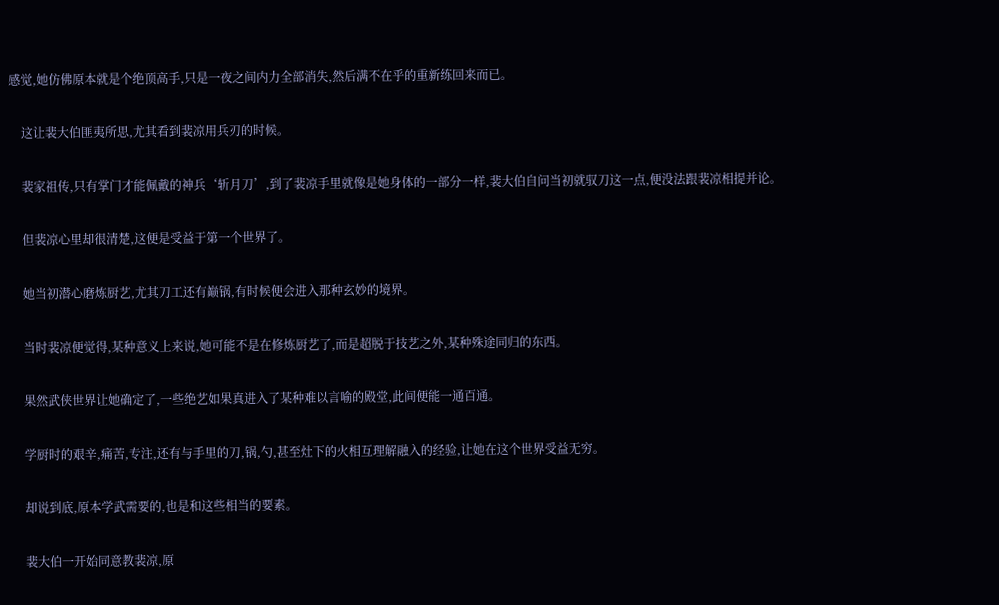感觉,她仿佛原本就是个绝顶高手,只是一夜之间内力全部消失,然后满不在乎的重新练回来而已。

    这让裴大伯匪夷所思,尤其看到裴凉用兵刃的时候。

    裴家祖传,只有掌门才能佩戴的神兵‘斩月刀’,到了裴凉手里就像是她身体的一部分一样,裴大伯自问当初就驭刀这一点,便没法跟裴凉相提并论。

    但裴凉心里却很清楚,这便是受益于第一个世界了。

    她当初潜心磨炼厨艺,尤其刀工还有巅锅,有时候便会进入那种玄妙的境界。

    当时裴凉便觉得,某种意义上来说,她可能不是在修炼厨艺了,而是超脱于技艺之外,某种殊途同归的东西。

    果然武侠世界让她确定了,一些绝艺如果真进入了某种难以言喻的殿堂,此间便能一通百通。

    学厨时的艰辛,痛苦,专注,还有与手里的刀,锅,勺,甚至灶下的火相互理解融入的经验,让她在这个世界受益无穷。

    却说到底,原本学武需要的,也是和这些相当的要素。

    裴大伯一开始同意教裴凉,原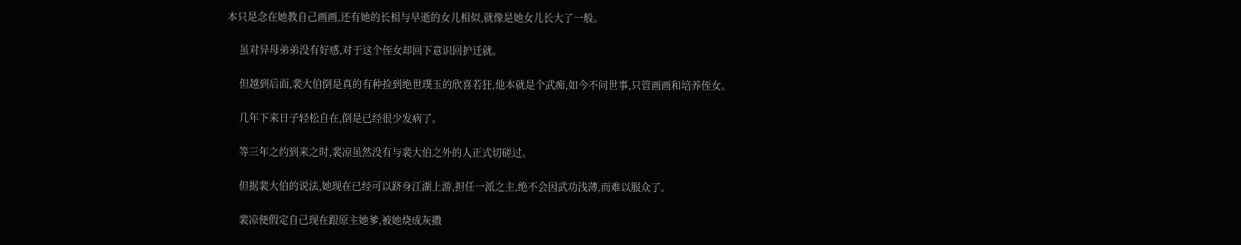本只是念在她教自己画画,还有她的长相与早逝的女儿相似,就像是她女儿长大了一般。

    虽对异母弟弟没有好感,对于这个侄女却回下意识回护迁就。

    但越到后面,裴大伯倒是真的有种捡到绝世璞玉的欣喜若狂,他本就是个武痴,如今不问世事,只管画画和培养侄女。

    几年下来日子轻松自在,倒是已经很少发病了。

    等三年之约到来之时,裴凉虽然没有与裴大伯之外的人正式切磋过。

    但据裴大伯的说法,她现在已经可以跻身江湖上游,担任一派之主,绝不会因武功浅薄,而难以服众了。

    裴凉便假定自己现在跟原主她爹,被她烧成灰撒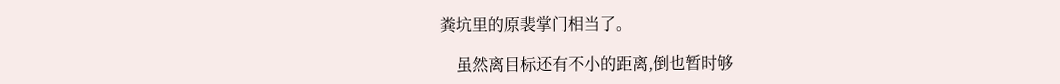粪坑里的原裴掌门相当了。

    虽然离目标还有不小的距离,倒也暂时够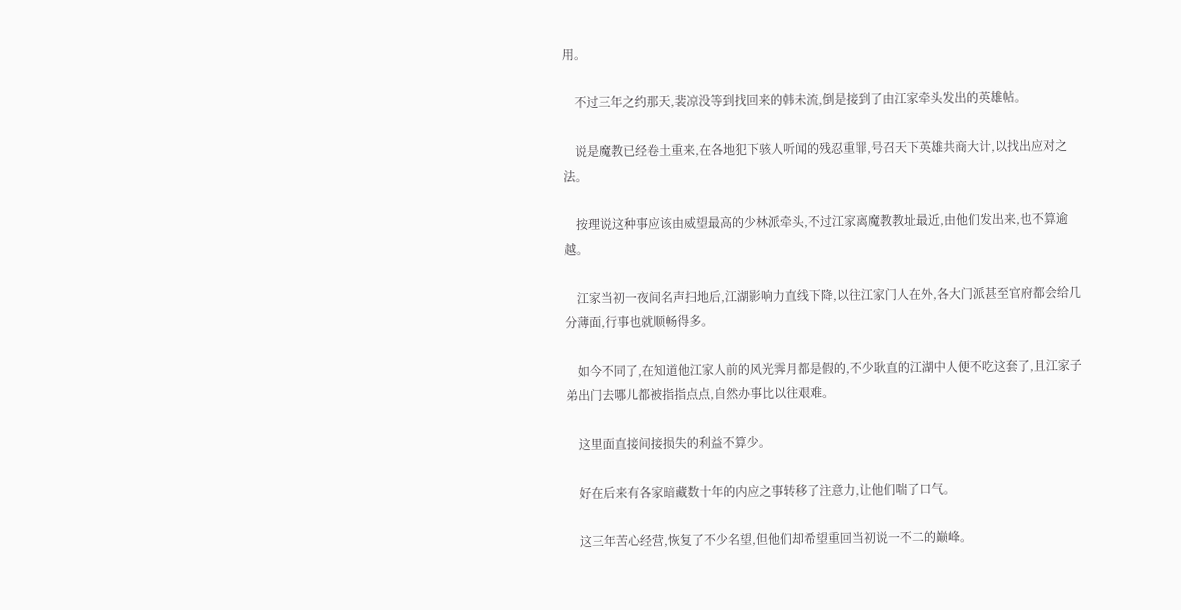用。

    不过三年之约那天,裴凉没等到找回来的韩未流,倒是接到了由江家牵头发出的英雄帖。

    说是魔教已经卷土重来,在各地犯下骇人听闻的残忍重罪,号召天下英雄共商大计,以找出应对之法。

    按理说这种事应该由威望最高的少林派牵头,不过江家离魔教教址最近,由他们发出来,也不算逾越。

    江家当初一夜间名声扫地后,江湖影响力直线下降,以往江家门人在外,各大门派甚至官府都会给几分薄面,行事也就顺畅得多。

    如今不同了,在知道他江家人前的风光霁月都是假的,不少耿直的江湖中人便不吃这套了,且江家子弟出门去哪儿都被指指点点,自然办事比以往艰难。

    这里面直接间接损失的利益不算少。

    好在后来有各家暗藏数十年的内应之事转移了注意力,让他们喘了口气。

    这三年苦心经营,恢复了不少名望,但他们却希望重回当初说一不二的巅峰。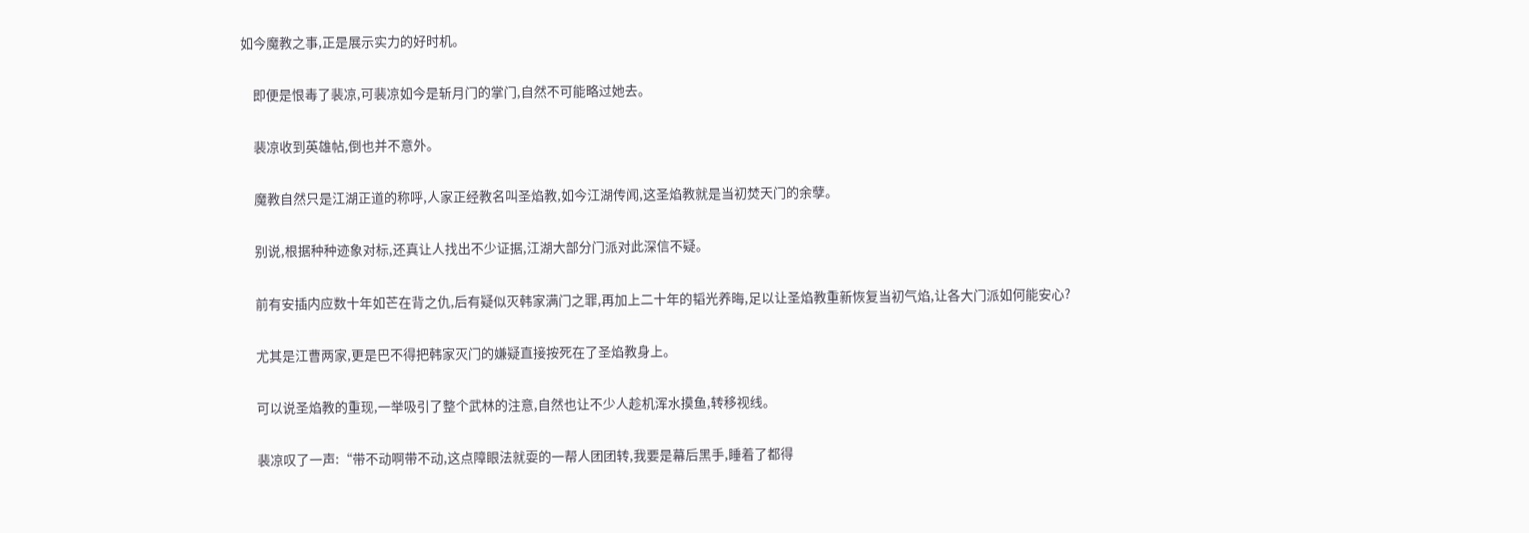如今魔教之事,正是展示实力的好时机。

    即便是恨毒了裴凉,可裴凉如今是斩月门的掌门,自然不可能略过她去。

    裴凉收到英雄帖,倒也并不意外。

    魔教自然只是江湖正道的称呼,人家正经教名叫圣焰教,如今江湖传闻,这圣焰教就是当初焚天门的余孽。

    别说,根据种种迹象对标,还真让人找出不少证据,江湖大部分门派对此深信不疑。

    前有安插内应数十年如芒在背之仇,后有疑似灭韩家满门之罪,再加上二十年的韬光养晦,足以让圣焰教重新恢复当初气焰,让各大门派如何能安心?

    尤其是江曹两家,更是巴不得把韩家灭门的嫌疑直接按死在了圣焰教身上。

    可以说圣焰教的重现,一举吸引了整个武林的注意,自然也让不少人趁机浑水摸鱼,转移视线。

    裴凉叹了一声:“带不动啊带不动,这点障眼法就耍的一帮人团团转,我要是幕后黑手,睡着了都得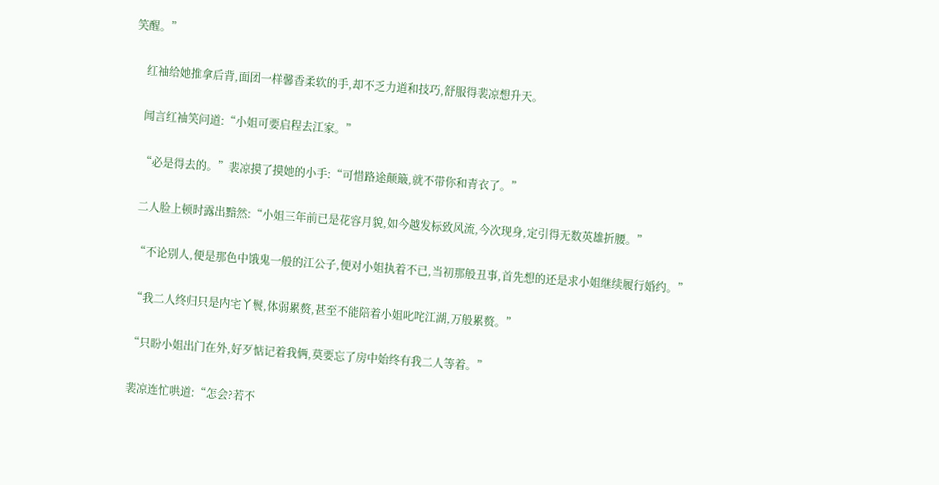笑醒。”

    红袖给她推拿后背,面团一样馨香柔软的手,却不乏力道和技巧,舒服得裴凉想升天。

    闻言红袖笑问道:“小姐可要启程去江家。”

    “必是得去的。”裴凉摸了摸她的小手:“可惜路途颠簸,就不带你和青衣了。”

    二人脸上顿时露出黯然:“小姐三年前已是花容月貌,如今越发标致风流,今次现身,定引得无数英雄折腰。”

    “不论别人,便是那色中饿鬼一般的江公子,便对小姐执着不已,当初那般丑事,首先想的还是求小姐继续履行婚约。”

    “我二人终归只是内宅丫鬟,体弱累赘,甚至不能陪着小姐叱咤江湖,万般累赘。”

    “只盼小姐出门在外,好歹惦记着我俩,莫要忘了房中始终有我二人等着。”

    裴凉连忙哄道:“怎会?若不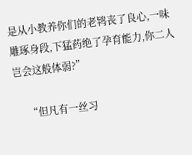是从小教养你们的老鸨丧了良心,一味雕琢身段,下猛药绝了孕育能力,你二人岂会这般体弱?”

    “但凡有一丝习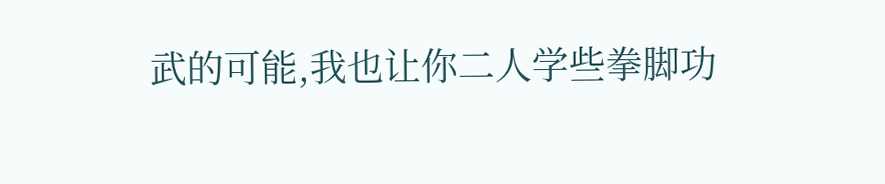武的可能,我也让你二人学些拳脚功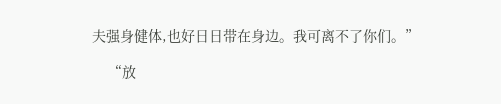夫强身健体,也好日日带在身边。我可离不了你们。”

    “放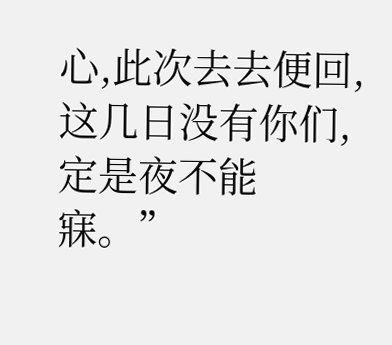心,此次去去便回,这几日没有你们,定是夜不能寐。”